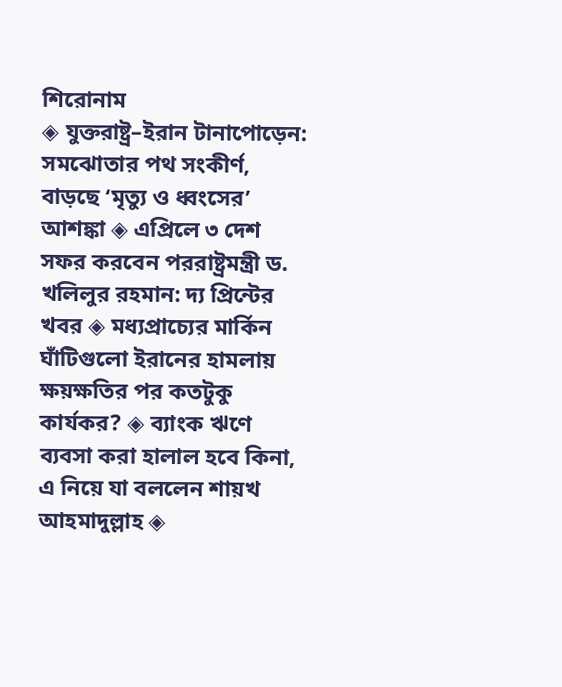শিরোনাম
◈ যুক্তরাষ্ট্র–ইরান টানাপোড়েন: সমঝোতার পথ সংকীর্ণ, বাড়ছে ‘মৃত্যু ও ধ্বংসের’ আশঙ্কা ◈ এপ্রিলে ৩ দেশ সফর করবেন পররাষ্ট্রমন্ত্রী ড. খলিলুর রহমান: দ্য প্রিন্টের খবর ◈ মধ্যপ্রাচ্যের মার্কিন ঘাঁটিগুলো ইরানের হামলায় ক্ষয়ক্ষতির পর কতটুকু কার্যকর? ◈ ব্যাংক ঋণে ব্যবসা করা হালাল হবে কিনা, এ নিয়ে যা বললেন শায়খ আহমাদুল্লাহ ◈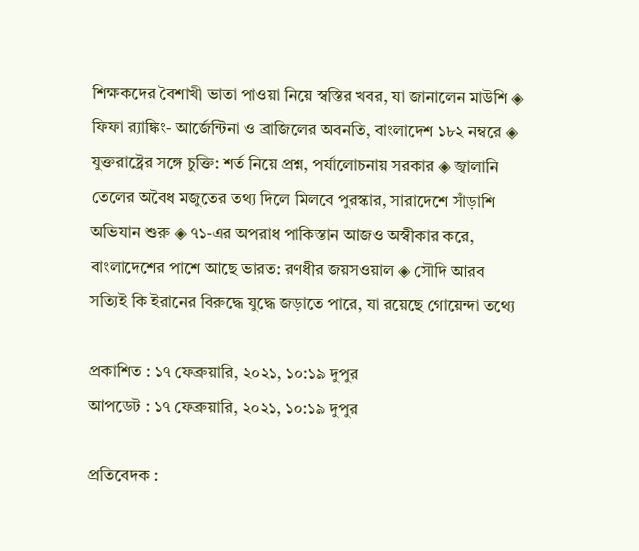শিক্ষকদের বৈশাখী ভাতা পাওয়া নিয়ে স্বস্তির খবর, যা জানালেন মাউশি ◈ ফিফা র‍্যাঙ্কিং- আর্জেন্টিনা ও ব্রাজিলের অবনতি, বাংলা‌দেশ ১৮২ নম্ব‌রে ◈ যুক্তরাষ্ট্রের সঙ্গে চুক্তি: শর্ত নিয়ে প্রশ্ন, পর্যালোচনায় সরকার ◈ জ্বালানি তেলের অবৈধ মজুতের তথ্য দিলে মিলবে পুরস্কার, সারাদেশে সাঁড়াশি অভিযান শুরু ◈ ৭১-এর অপরাধ পাকিস্তান আজও অস্বীকার করে, বাংলাদেশের পাশে আছে ভারত: রণধীর জয়সওয়াল ◈ সৌদি আরব সত্যিই কি ইরানের বিরুদ্ধে যুদ্ধে জড়াতে পারে, যা রয়েছে গোয়েন্দা তথ্যে

প্রকাশিত : ১৭ ফেব্রুয়ারি, ২০২১, ১০:১৯ দুপুর
আপডেট : ১৭ ফেব্রুয়ারি, ২০২১, ১০:১৯ দুপুর

প্রতিবেদক :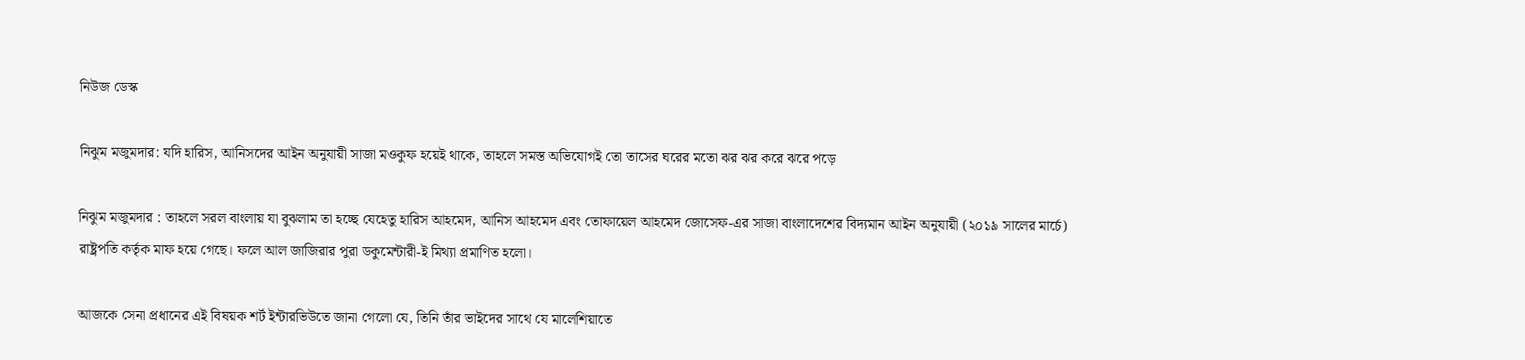নিউজ ডেস্ক

নিঝুম মজুমদার: যদি হারিস, আনিসদের আইন অনুযায়ী সাজা মওকুফ হয়েই থাকে, তাহলে সমস্ত অভিযোগই তো তাসের ঘরের মতো ঝর ঝর করে ঝরে পড়ে

নিঝুম মজুমদার : তাহলে সরল বাংলায় যা বুঝলাম তা হচ্ছে যেহেতু হারিস আহমেদ, আনিস আহমেদ এবং তোফায়েল আহমেদ জোসেফ-এর সাজা বাংলাদেশের বিদ্যমান আইন অনুযায়ী (২০১৯ সালের মার্চে) রাষ্ট্রপতি কর্তৃক মাফ হয়ে গেছে। ফলে আল জাজিরার পুরা ডকুমেন্টারী-ই মিথ্যা প্রমাণিত হলো।

আজকে সেনা প্রধানের এই বিষয়ক শর্ট ইন্টারভিউতে জানা গেলো যে, তিনি তাঁর ভাইদের সাথে যে মালেশিয়াতে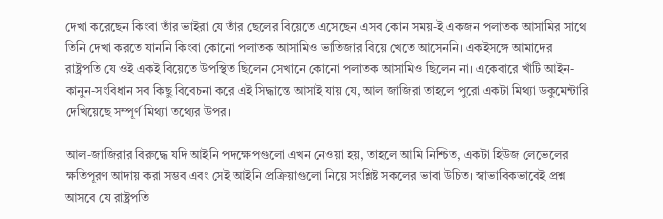দেখা করেছেন কিংবা তাঁর ভাইরা যে তাঁর ছেলের বিয়েতে এসেছেন এসব কোন সময়-ই একজন পলাতক আসামির সাথে তিনি দেখা করতে যাননি কিংবা কোনো পলাতক আসামিও ভাতিজার বিয়ে খেতে আসেননি। একইসঙ্গে আমাদের রাষ্ট্রপতি যে ওই একই বিয়েতে উপস্থিত ছিলেন সেখানে কোনো পলাতক আসামিও ছিলেন না। একেবারে খাঁটি আইন-কানুন-সংবিধান সব কিছু বিবেচনা করে এই সিদ্ধান্তে আসাই যায় যে, আল জাজিরা তাহলে পুরো একটা মিথ্যা ডকুমেন্টারি দেখিয়েছে সম্পূর্ণ মিথ্যা তথ্যের উপর।

আল-জাজিরার বিরুদ্ধে যদি আইনি পদক্ষেপগুলো এখন নেওয়া হয়, তাহলে আমি নিশ্চিত, একটা হিউজ লেভেলের ক্ষতিপূরণ আদায় করা সম্ভব এবং সেই আইনি প্রক্রিয়াগুলো নিয়ে সংশ্লিষ্ট সকলের ভাবা উচিত। স্বাভাবিকভাবেই প্রশ্ন আসবে যে রাষ্ট্রপতি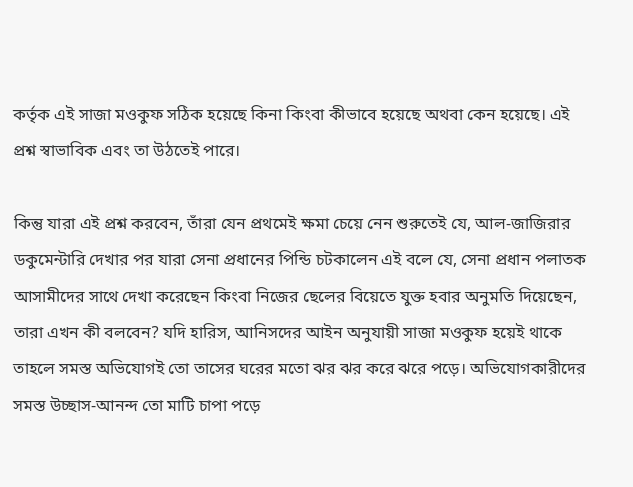কর্তৃক এই সাজা মওকুফ সঠিক হয়েছে কিনা কিংবা কীভাবে হয়েছে অথবা কেন হয়েছে। এই প্রশ্ন স্বাভাবিক এবং তা উঠতেই পারে।

কিন্তু যারা এই প্রশ্ন করবেন, তাঁরা যেন প্রথমেই ক্ষমা চেয়ে নেন শুরুতেই যে, আল-জাজিরার ডকুমেন্টারি দেখার পর যারা সেনা প্রধানের পিন্ডি চটকালেন এই বলে যে, সেনা প্রধান পলাতক আসামীদের সাথে দেখা করেছেন কিংবা নিজের ছেলের বিয়েতে যুক্ত হবার অনুমতি দিয়েছেন, তারা এখন কী বলবেন? যদি হারিস, আনিসদের আইন অনুযায়ী সাজা মওকুফ হয়েই থাকে তাহলে সমস্ত অভিযোগই তো তাসের ঘরের মতো ঝর ঝর করে ঝরে পড়ে। অভিযোগকারীদের সমস্ত উচ্ছাস-আনন্দ তো মাটি চাপা পড়ে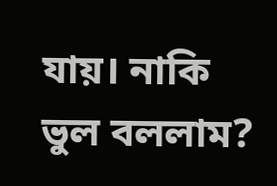যায়। নাকি ভুল বললাম?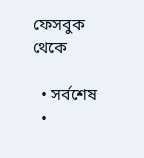ফেসবুক থেকে

  • সর্বশেষ
  •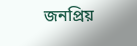জনপ্রিয়